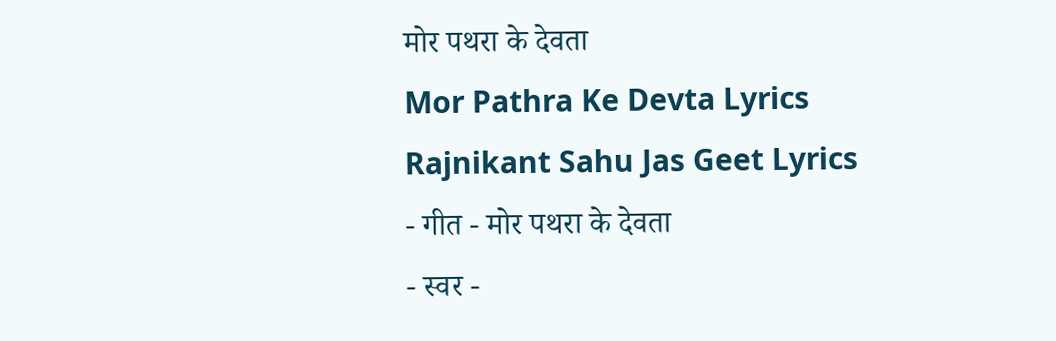मोर पथरा के देवता
Mor Pathra Ke Devta Lyrics
Rajnikant Sahu Jas Geet Lyrics
- गीत - मोर पथरा के देवता
- स्वर -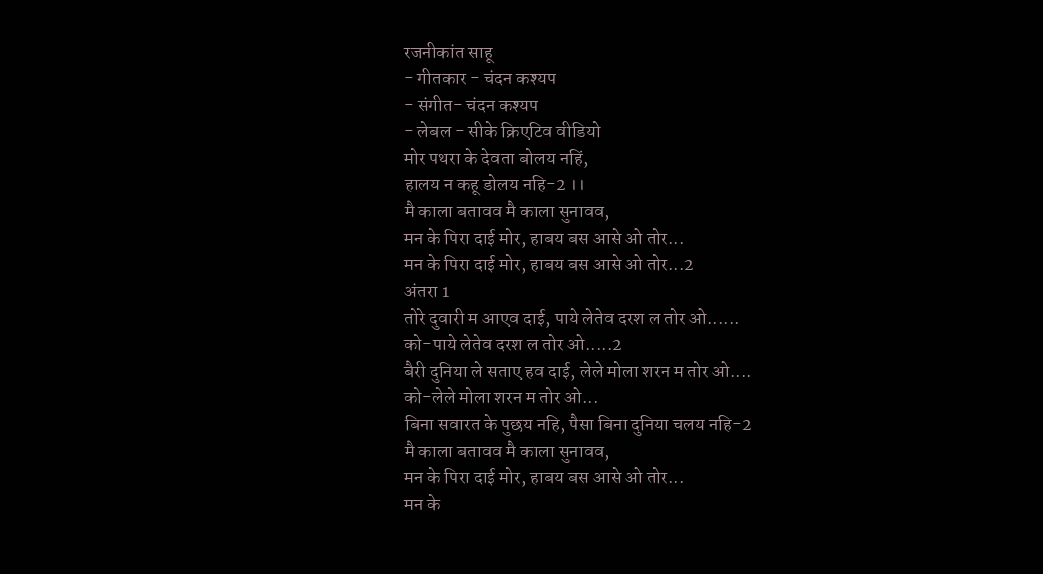रजनीकांत साहू
- गीतकार - चंदन कश्यप
- संगीत- चंदन कश्यप
- लेबल - सीके क्रिएटिव वीडियो
मोर पथरा के देवता बोलय नहिं,
हालय न कहू डोलय नहि-2 ।।
मै काला बतावव मै काला सुनावव,
मन के पिरा दाई मोर, हाबय बस आसे ओ तोर...
मन के पिरा दाई मोर, हाबय बस आसे ओ तोर...2
अंतरा 1
तोरे दुवारी म आएव दाई, पाये लेतेव दरश ल तोर ओ......
को-पाये लेतेव दरश ल तोर ओ.....2
बैरी दुनिया ले सताए हव दाई, लेले मोला शरन म तोर ओ....
को-लेले मोला शरन म तोर ओ...
बिना सवारत के पुछय नहि, पैसा बिना दुनिया चलय नहि-2
मै काला बतावव मै काला सुनावव,
मन के पिरा दाई मोर, हाबय बस आसे ओ तोर...
मन के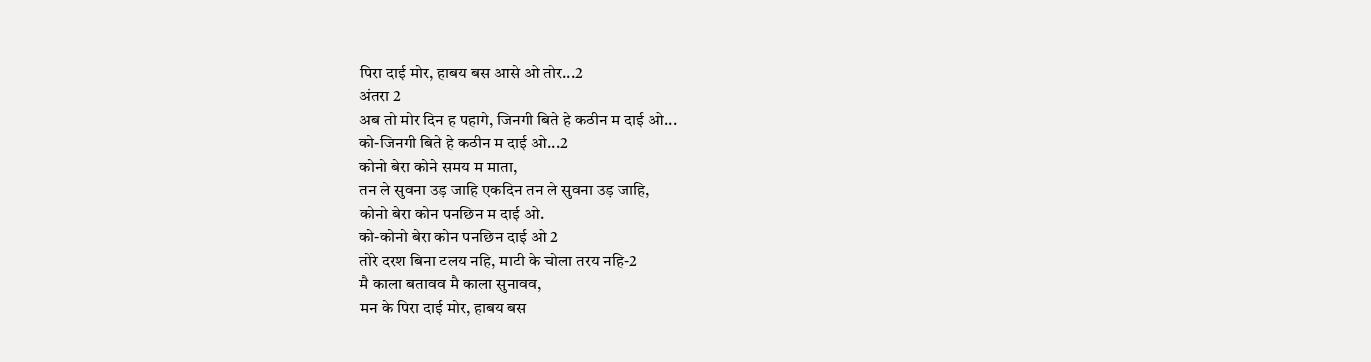पिरा दाई मोर, हाबय बस आसे ओ तोर...2
अंतरा 2
अब तो मोर दिन ह पहागे, जिनगी बिते हे कठीन म दाई ओ...
को-जिनगी बिते हे कठीन म दाई ओ...2
कोनो बेरा कोने समय म माता,
तन ले सुवना उड़ जाहि एकदिन तन ले सुवना उड़ जाहि,
कोनो बेरा कोन पनछिन म दाई ओ.
को-कोनो बेरा कोन पनछिन दाई ओ 2
तोरे दरश बिना टलय नहि, माटी के चोला तरय नहि-2
मै काला बतावव मै काला सुनावव,
मन के पिरा दाई मोर, हाबय बस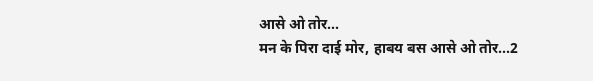आसे ओ तोर...
मन के पिरा दाई मोर, हाबय बस आसे ओ तोर...2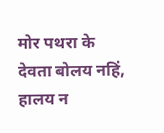मोर पथरा के देवता बोलय नहिं, हालय न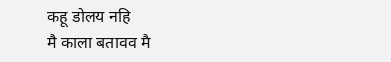कहू डोलय नहि
मै काला बतावव मै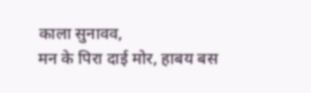काला सुनावव,
मन के पिरा दाई मोर, हाबय बस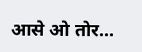आसे ओ तोर...